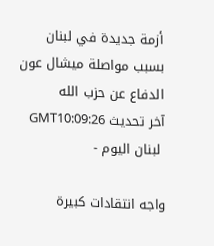أزمة جديدة في لبنان بسبب مواصلة ميشال عون الدفاع عن حزب الله
آخر تحديث GMT10:09:26
 لبنان اليوم -

واجه انتقادات كبيرة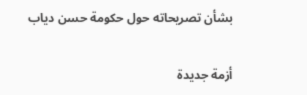بشأن تصريحاته حول حكومة حسن دياب

أزمة جديدة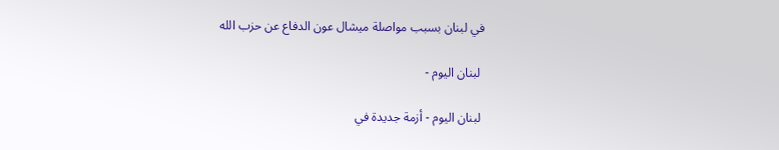في لبنان بسبب مواصلة ميشال عون الدفاع عن حزب الله

 لبنان اليوم -

 لبنان اليوم - أزمة جديدة في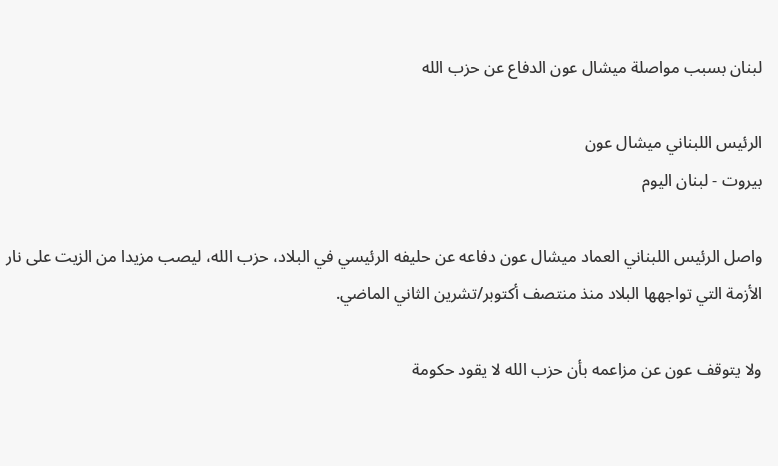لبنان بسبب مواصلة ميشال عون الدفاع عن حزب الله

الرئيس اللبناني ميشال عون
بيروت - لبنان اليوم

واصل الرئيس اللبناني العماد ميشال عون دفاعه عن حليفه الرئيسي في البلاد، حزب الله، ليصب مزيدا من الزيت على نار الأزمة التي تواجهها البلاد منذ منتصف أكتوبر/تشرين الثاني الماضي.

ولا يتوقف عون عن مزاعمه بأن حزب الله لا يقود حكومة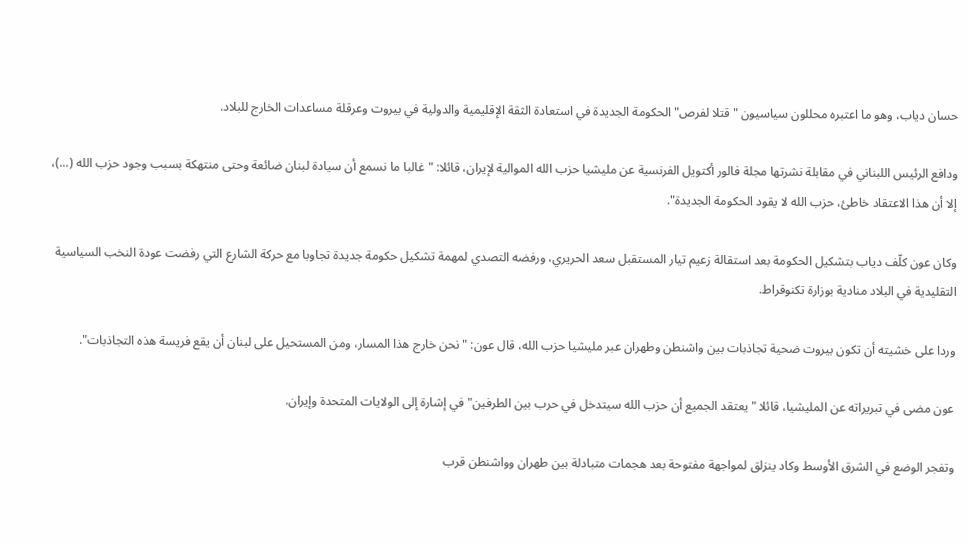حسان دياب، وهو ما اعتبره محللون سياسيون "قتلا لفرص" الحكومة الجديدة في استعادة الثقة الإقليمية والدولية في بيروت وعرقلة مساعدات الخارج للبلاد.

ودافع الرئيس اللبناني في مقابلة نشرتها مجلة فالور أكتويل الفرنسية عن مليشيا حزب الله الموالية لإيران، قائلا: "غالبا ما نسمع أن سيادة لبنان ضائعة وحتى منتهكة بسبب وجود حزب الله (...)، إلا أن هذا الاعتقاد خاطئ، حزب الله لا يقود الحكومة الجديدة".

وكان عون كلّف دياب بتشكيل الحكومة بعد استقالة زعيم تيار المستقبل سعد الحريري، ورفضه التصدي لمهمة تشكيل حكومة جديدة تجاوبا مع حركة الشارع التي رفضت عودة النخب السياسية التقليدية في البلاد منادية بوزارة تكنوقراط.

وردا على خشيته أن تكون بيروت ضحية تجاذبات بين واشنطن وطهران عبر مليشيا حزب الله، قال عون: "نحن خارج هذا المسار، ومن المستحيل على لبنان أن يقع فريسة هذه التجاذبات".

عون مضى في تبريراته عن المليشيا، قائلا "يعتقد الجميع أن حزب الله سيتدخل في حرب بين الطرفين" في إشارة إلى الولايات المتحدة وإيران.

وتفجر الوضع في الشرق الأوسط وكاد ينزلق لمواجهة مفتوحة بعد هجمات متبادلة بين طهران وواشنطن قرب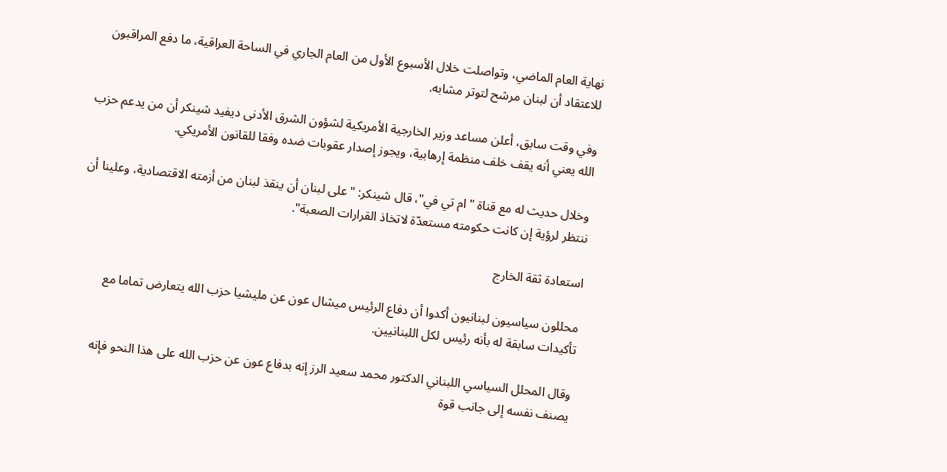نهاية العام الماضي، وتواصلت خلال الأسبوع الأول من العام الجاري في الساحة العراقية، ما دفع المراقبون للاعتقاد أن لبنان مرشح لتوتر مشابه.

وفي وقت سابق، أعلن مساعد وزير الخارجية الأمريكية لشؤون الشرق الأدنى ديفيد شينكر أن من يدعم حزب الله يعني أنه يقف خلف منظمة إرهابية، ويجوز إصدار عقوبات ضده وفقا للقانون الأمريكي.

وخلال حديث له مع قناة "ام تي في"، قال شينكر: "على لبنان أن ينقذ لبنان من أزمته الاقتصادية، وعلينا أن ننتظر لرؤية إن كانت حكومته مستعدّة لاتخاذ القرارات الصعبة".

استعادة ثقة الخارج

محللون سياسيون لبنانيون أكدوا أن دفاع الرئيس ميشال عون عن مليشيا حزب الله يتعارض تماما مع تأكيدات سابقة له بأنه رئيس لكل اللبنانيين.

وقال المحلل السياسي اللبناني الدكتور محمد سعيد الرز إنه بدفاع عون عن حزب الله على هذا النحو فإنه يصنف نفسه إلى جانب قوة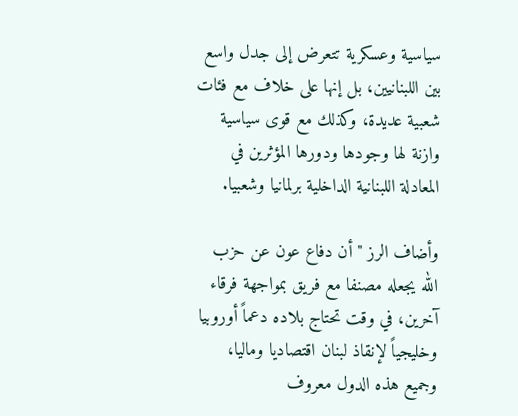سياسية وعسكرية تتعرض إلى جدل واسع بين اللبنانيين، بل إنها على خلاف مع فئات شعبية عديدة، وكذلك مع قوى سياسية وازنة لها وجودها ودورها المؤثرين في المعادلة اللبنانية الداخلية برلمانيا وشعبيا.

وأضاف الرز " أن دفاع عون عن حزب الله يجعله مصنفا مع فريق بمواجهة فرقاء آخرين، في وقت تحتاج بلاده دعماً أوروبيا وخليجياً لإنقاذ لبنان اقتصاديا وماليا، وجميع هذه الدول معروف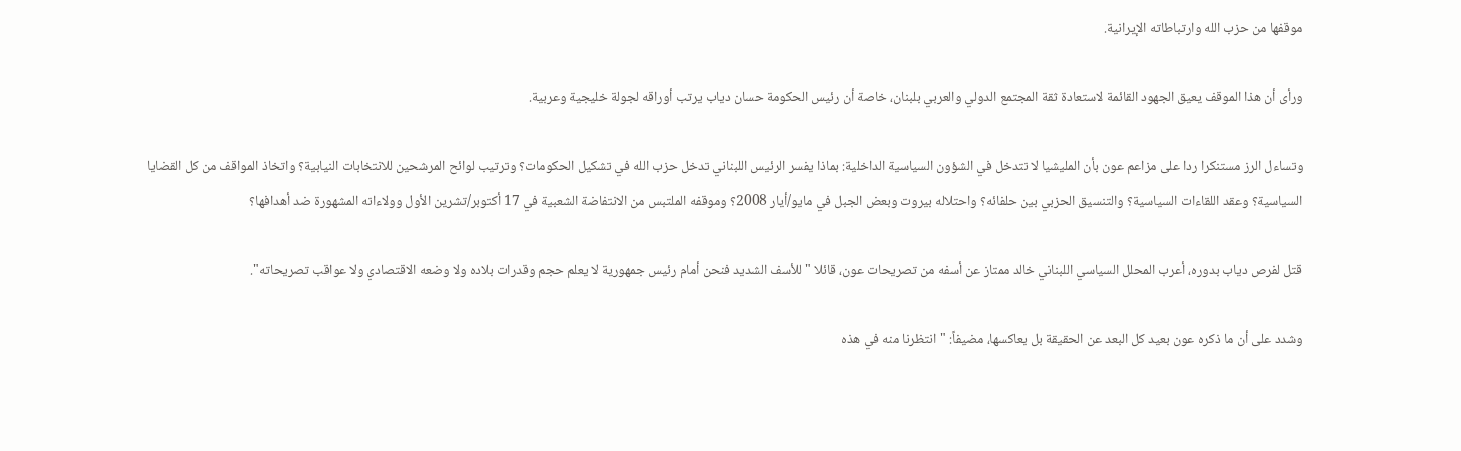موقفها من حزب الله وارتباطاته الإيرانية.

ورأى أن هذا الموقف يعيق الجهود القائمة لاستعادة ثقة المجتمع الدولي والعربي بلبنان، خاصة أن رئيس الحكومة حسان دياب يرتب أوراقه لجولة خليجية وعربية.

وتساءل الرز مستنكرا ردا على مزاعم عون بأن المليشيا لا تتدخل في الشؤون السياسية الداخلية: بماذا يفسر الرئيس اللبناني تدخل حزب الله في تشكيل الحكومات؟ وترتيب لوائح المرشحين للانتخابات النيابية؟ واتخاذ المواقف من كل القضايا السياسية؟ وعقد اللقاءات السياسية؟ والتنسيق الحزبي بين حلفائه؟ واحتلاله بيروت وبعض الجبل في مايو/أيار 2008؟ وموقفه الملتبس من الانتفاضة الشعبية في 17 أكتوبر/تشرين الأول وولاءاته المشهورة ضد أهدافها؟

قتل لفرص دياب بدوره، أعرب المحلل السياسي اللبناني خالد ممتاز عن أسفه من تصريحات عون، قائلا "للأسف الشديد فنحن أمام رئيس جمهورية لا يعلم حجم وقدرات بلاده ولا وضعه الاقتصادي ولا عواقب تصريحاته".

وشدد على أن ما ذكره عون بعيد كل البعد عن الحقيقة بل يعاكسها، مضيفاً: "انتظرنا منه في هذه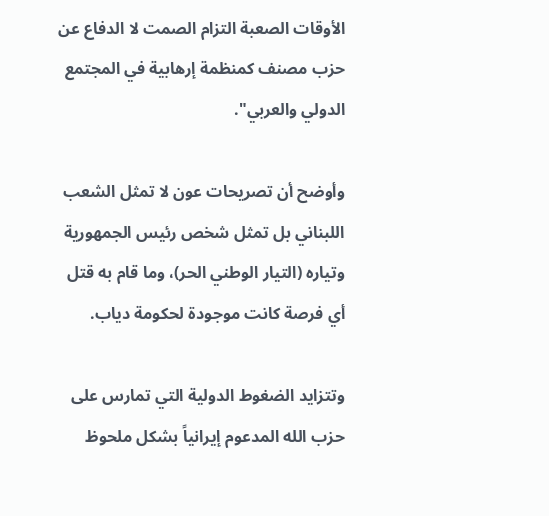الأوقات الصعبة التزام الصمت لا الدفاع عن حزب مصنف كمنظمة إرهابية في المجتمع الدولي والعربي".

وأوضح أن تصريحات عون لا تمثل الشعب اللبناني بل تمثل شخص رئيس الجمهورية وتياره (التيار الوطني الحر)، وما قام به قتل أي فرصة كانت موجودة لحكومة دياب.

وتتزايد الضغوط الدولية التي تمارس على حزب الله المدعوم إيرانياً بشكل ملحوظ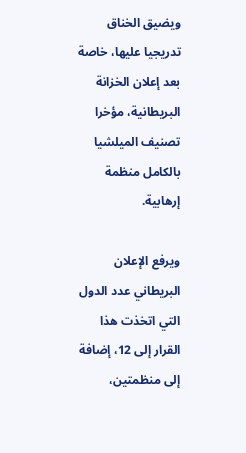ويضيق الخناق تدريجيا عليها، خاصة بعد إعلان الخزانة البريطانية، مؤخرا تصنيف الميلشيا بالكامل منظمة إرهابية.

ويرفع الإعلان البريطاني عدد الدول التي اتخذت هذا القرار إلى 12، إضافة إلى منظمتين،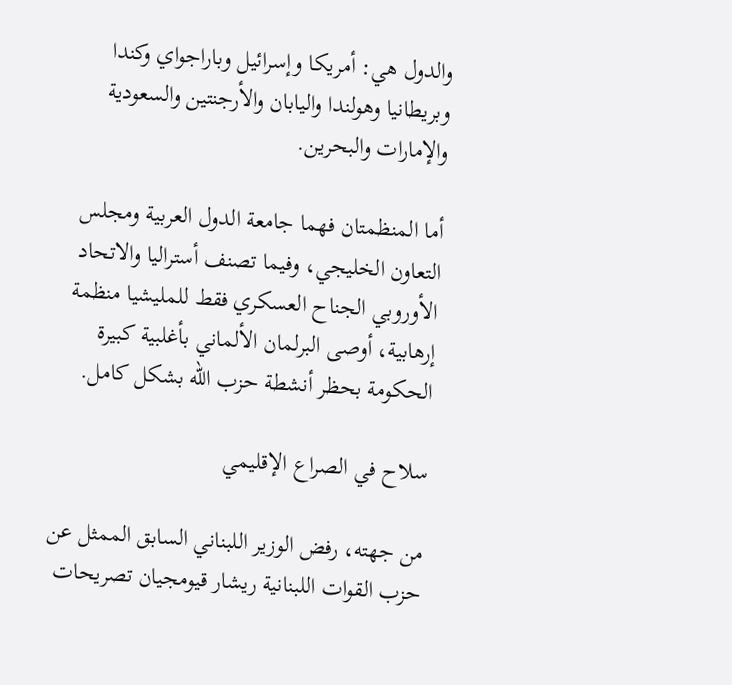والدول هي: أمريكا وإسرائيل وباراجواي وكندا وبريطانيا وهولندا واليابان والأرجنتين والسعودية والإمارات والبحرين.

أما المنظمتان فهما جامعة الدول العربية ومجلس التعاون الخليجي، وفيما تصنف أستراليا والاتحاد الأوروبي الجناح العسكري فقط للمليشيا منظمة إرهابية، أوصى البرلمان الألماني بأغلبية كبيرة الحكومة بحظر أنشطة حزب الله بشكل كامل.

سلاح في الصراع الإقليمي

من جهته، رفض الوزير اللبناني السابق الممثل عن حزب القوات اللبنانية ريشار قيومجيان تصريحات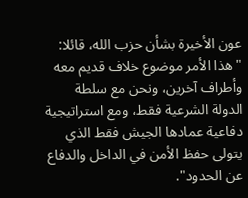عون الأخيرة بشأن حزب الله، قائلا: "هذا الأمر موضوع خلاف قديم معه وأطراف آخرين، ونحن مع سلطة الدولة الشرعية فقط، ومع استراتيجية دفاعية عمادها الجيش فقط الذي يتولى حفظ الأمن في الداخل والدفاع عن الحدود".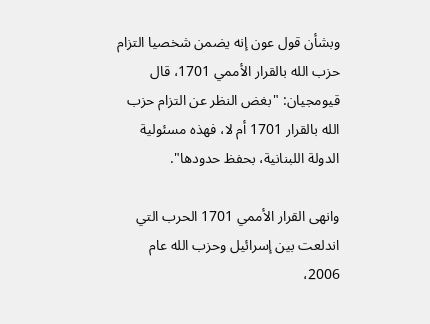وبشأن قول عون إنه يضمن شخصيا التزام حزب الله بالقرار الأممي 1701، قال قيومجيان: "بغض النظر عن التزام حزب الله بالقرار 1701 أم لا، فهذه مسئولية الدولة اللبنانية، بحفظ حدودها".

وانهى القرار الأممي 1701 الحرب التي اندلعت بين إسرائيل وحزب الله عام 2006،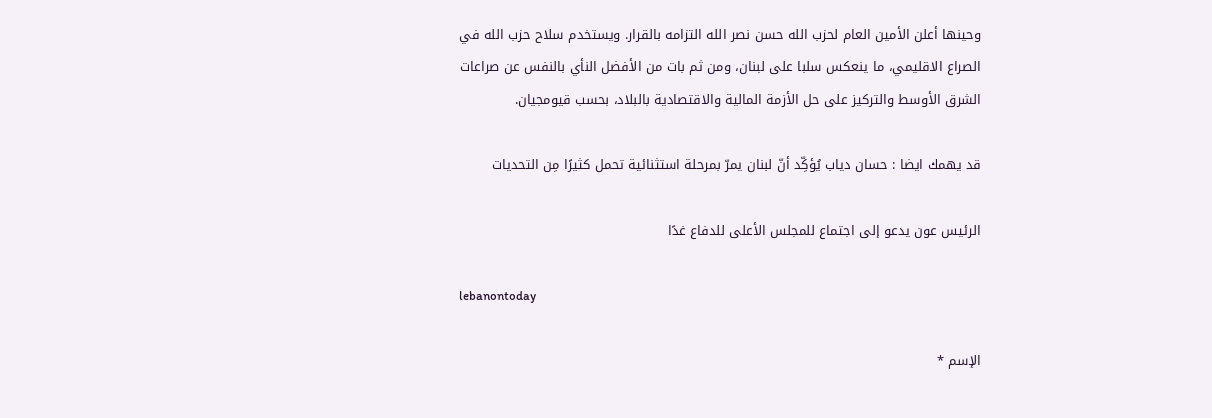وحينها أعلن الأمين العام لحزب الله حسن نصر الله التزامه بالقرار. ويستخدم سلاح حزب الله في الصراع الاقليمي، ما ينعكس سلبا على لبنان، ومن ثم بات من الأفضل النأي بالنفس عن صراعات الشرق الأوسط والتركيز على حل الأزمة المالية والاقتصادية بالبلاد، بحسب قيومجيان.

قد يهمك ايضا : حسان دياب يُؤكِّد أنّ لبنان يمرّ بمرحلة استثنائية تحمل كثيرًا مِن التحديات

الرئيس عون يدعو إلى اجتماع للمجلس الأعلى للدفاع غدًا

lebanontoday

الإسم *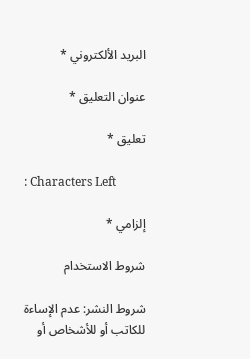البريد الألكتروني *

عنوان التعليق *

تعليق *

: Characters Left

إلزامي *

شروط الاستخدام

شروط النشر: عدم الإساءة للكاتب أو للأشخاص أو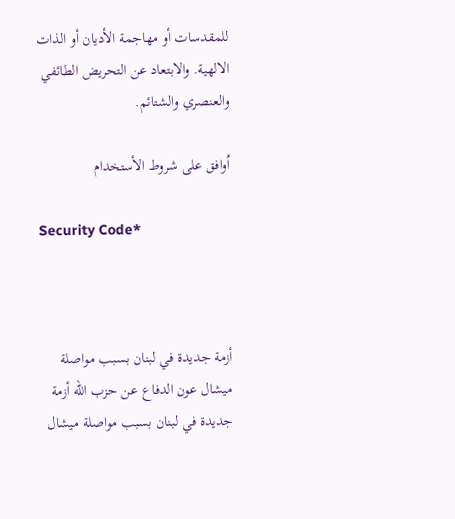للمقدسات أو مهاجمة الأديان أو الذات الالهية. والابتعاد عن التحريض الطائفي والعنصري والشتائم.

اُوافق على شروط الأستخدام

Security Code*



أزمة جديدة في لبنان بسبب مواصلة ميشال عون الدفاع عن حزب الله أزمة جديدة في لبنان بسبب مواصلة ميشال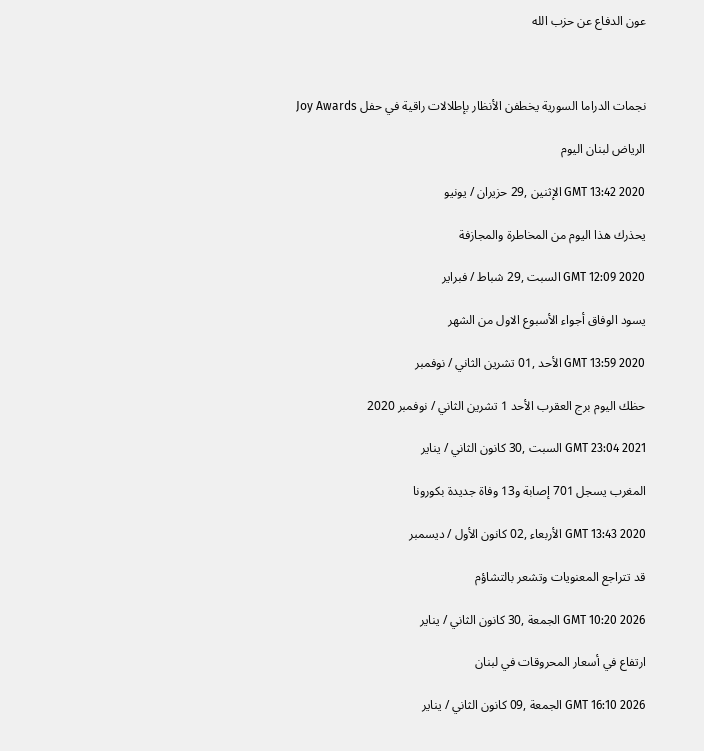عون الدفاع عن حزب الله



نجمات الدراما السورية يخطفن الأنظار بإطلالات راقية في حفل Joy Awards

الرياض لبنان اليوم

GMT 13:42 2020 الإثنين ,29 حزيران / يونيو

يحذرك هذا اليوم من المخاطرة والمجازفة

GMT 12:09 2020 السبت ,29 شباط / فبراير

يسود الوفاق أجواء الأسبوع الاول من الشهر

GMT 13:59 2020 الأحد ,01 تشرين الثاني / نوفمبر

حظك اليوم برج العقرب الأحد 1 تشرين الثاني / نوفمبر 2020

GMT 23:04 2021 السبت ,30 كانون الثاني / يناير

المغرب يسجل 701 إصابة و13 وفاة جديدة بكورونا

GMT 13:43 2020 الأربعاء ,02 كانون الأول / ديسمبر

قد تتراجع المعنويات وتشعر بالتشاؤم

GMT 10:20 2026 الجمعة ,30 كانون الثاني / يناير

ارتفاع في أسعار المحروقات في لبنان

GMT 16:10 2026 الجمعة ,09 كانون الثاني / يناير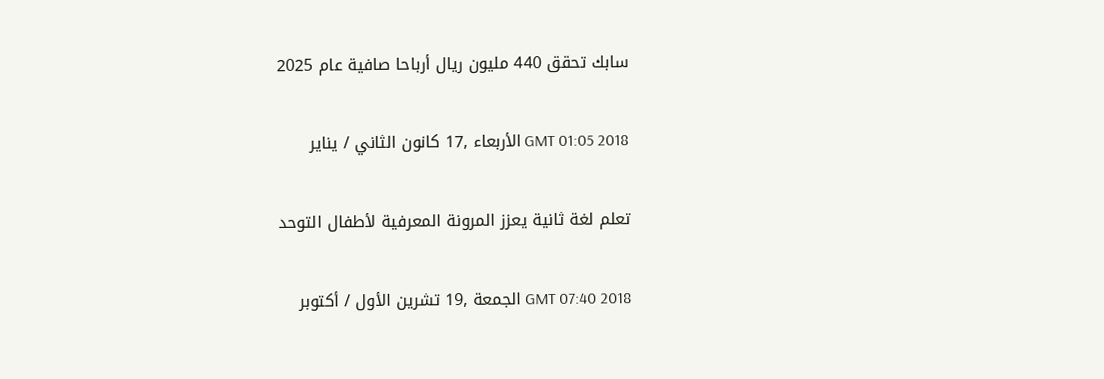سابك تحقق 440 مليون ريال أرباحا صافية عام 2025

GMT 01:05 2018 الأربعاء ,17 كانون الثاني / يناير

تعلم لغة ثانية يعزز المرونة المعرفية لأطفال التوحد

GMT 07:40 2018 الجمعة ,19 تشرين الأول / أكتوبر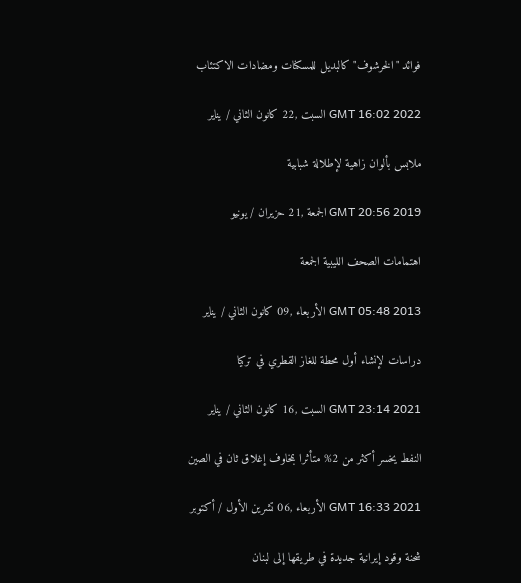فوائد "الخرشوف" كالبديل للمسكنات ومضادات الاكتئاب

GMT 16:02 2022 السبت ,22 كانون الثاني / يناير

ملابس بألوان زاهية لإطلالة شبابية

GMT 20:56 2019 الجمعة ,21 حزيران / يونيو

اهتمامات الصحف الليبية الجمعة

GMT 05:48 2013 الأربعاء ,09 كانون الثاني / يناير

دراسات لإنشاء أول محطة للغاز القطري في تركيا

GMT 23:14 2021 السبت ,16 كانون الثاني / يناير

النفط يخسر أكثر من 2% متأثرا بمخاوف إغلاق ثان في الصين

GMT 16:33 2021 الأربعاء ,06 تشرين الأول / أكتوبر

شحنة وقود إيرانية جديدة في طريقها إلى لبنان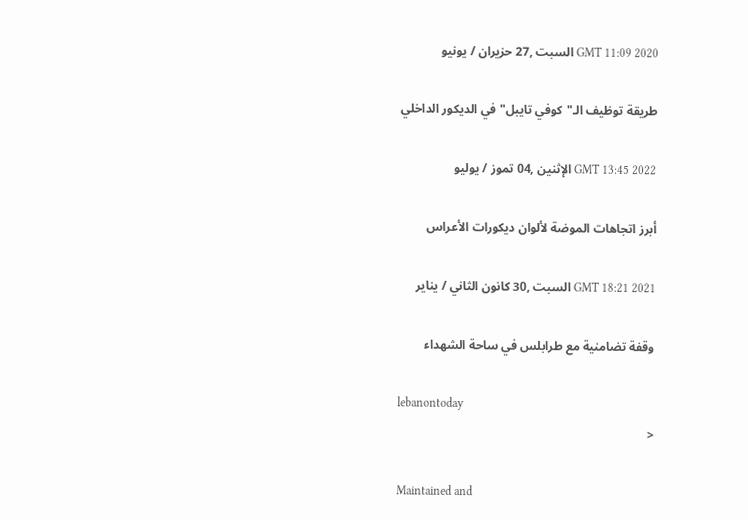GMT 11:09 2020 السبت ,27 حزيران / يونيو

طريقة توظيف الـ"كوفي تايبل" في الديكور الداخلي

GMT 13:45 2022 الإثنين ,04 تموز / يوليو

أبرز اتجاهات الموضة لألوان ديكورات الأعراس

GMT 18:21 2021 السبت ,30 كانون الثاني / يناير

وقفة تضامنية مع طرابلس في ساحة الشهداء

lebanontoday
<

Maintained and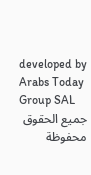developed by Arabs Today Group SAL
جميع الحقوق محفوظة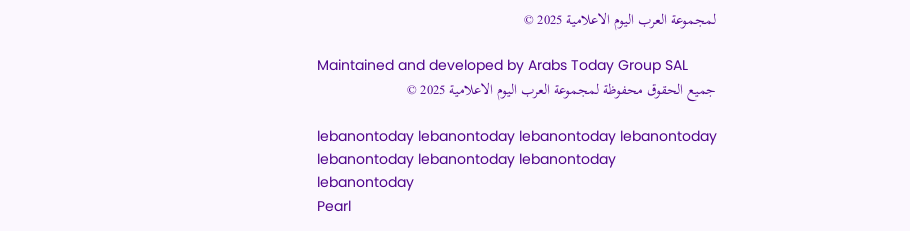لمجموعة العرب اليوم الاعلامية 2025 ©

Maintained and developed by Arabs Today Group SAL
جميع الحقوق محفوظة لمجموعة العرب اليوم الاعلامية 2025 ©

lebanontoday lebanontoday lebanontoday lebanontoday
lebanontoday lebanontoday lebanontoday
lebanontoday
Pearl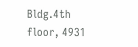Bldg.4th floor, 4931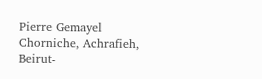Pierre Gemayel Chorniche, Achrafieh, Beirut-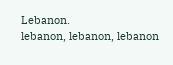Lebanon.
lebanon, lebanon, lebanon